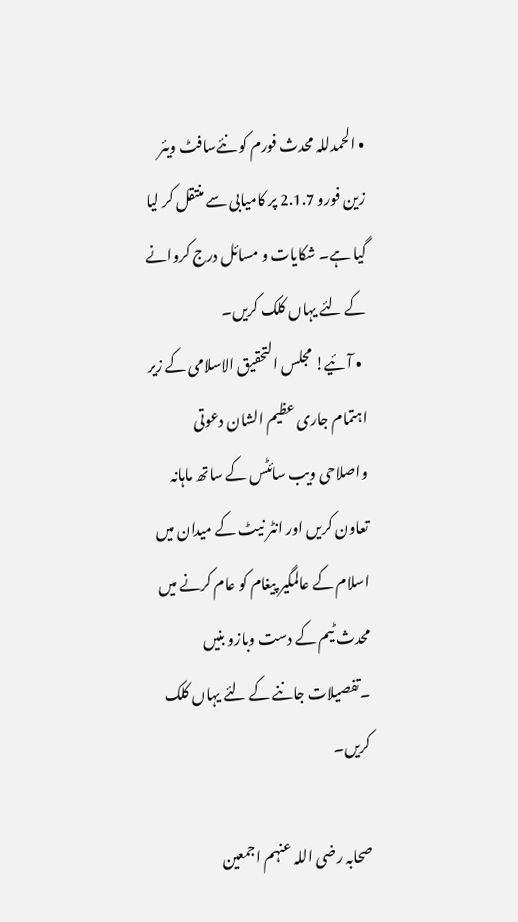• الحمدللہ محدث فورم کو نئےسافٹ ویئر زین فورو 2.1.7 پر کامیابی سے منتقل کر لیا گیا ہے۔ شکایات و مسائل درج کروانے کے لئے یہاں کلک کریں۔
  • آئیے! مجلس التحقیق الاسلامی کے زیر اہتمام جاری عظیم الشان دعوتی واصلاحی ویب سائٹس کے ساتھ ماہانہ تعاون کریں اور انٹر نیٹ کے میدان میں اسلام کے عالمگیر پیغام کو عام کرنے میں محدث ٹیم کے دست وبازو بنیں ۔تفصیلات جاننے کے لئے یہاں کلک کریں۔

صحابہ رضی اللہ عنہم اجمعین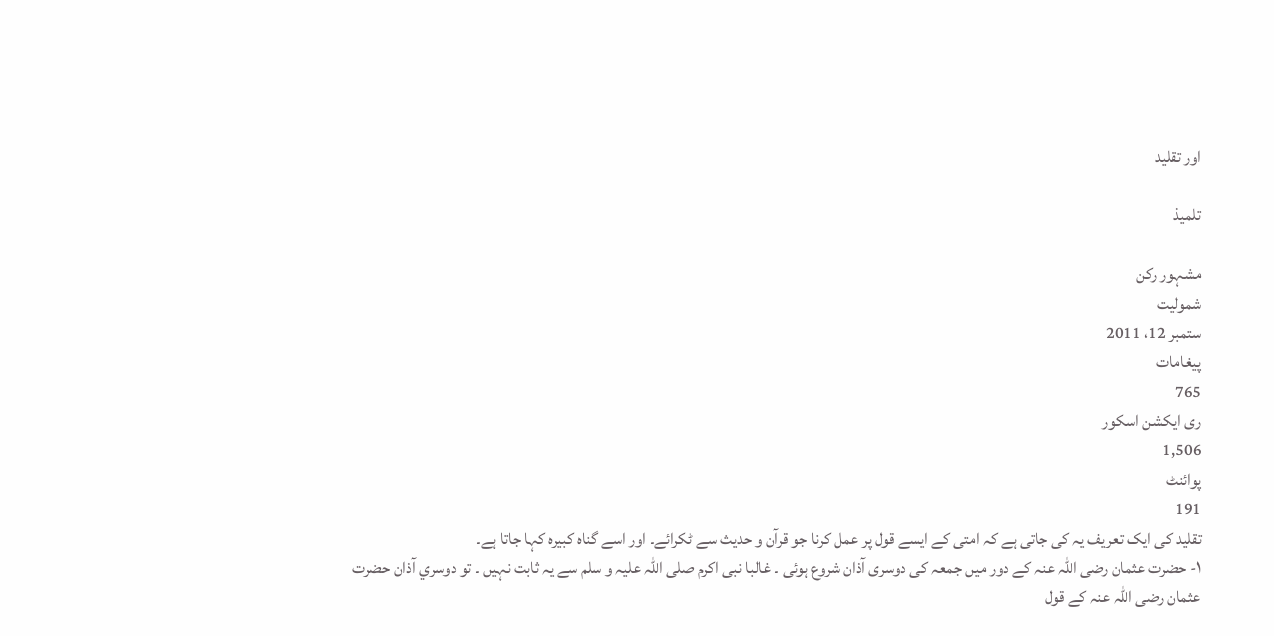اور تقلید

تلمیذ

مشہور رکن
شمولیت
ستمبر 12، 2011
پیغامات
765
ری ایکشن اسکور
1,506
پوائنٹ
191
تقلید کی ایک تعریف یہ کی جاتی ہے کہ امتی کے ایسے قول پر عمل کرنا جو قرآن و حدیث سے ٹکرائے۔ اور اسے گناہ کبیرہ کہا جاتا ہے۔
١- حضرت عثمان رضی اللہ عنہ کے دور میں جمعہ کی دوسری آذان شروع ہوئی ۔ غالبا نبی اکرم صلی اللہ علیہ و سلم سے یہ ثابت نہیں ۔ تو دوسري آذان حضرت عثمان رضی اللہ عنہ کے قول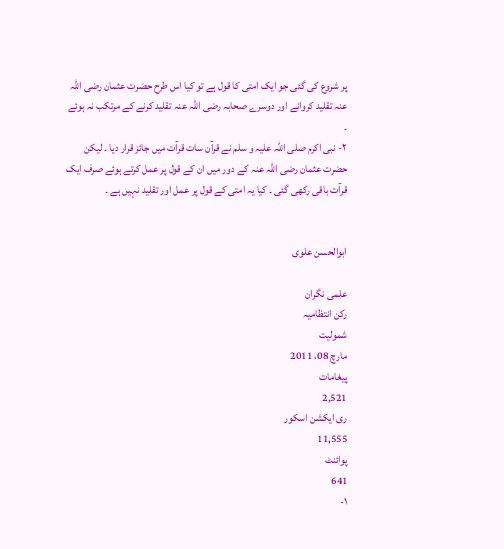پر شروع کی گئی جو ایک امتی کا قول ہے تو کیا اس طرح حضرت عثمان رضی اللہ عنہ تقلید کروانے اور دوسرے صحابہ رضی اللہ عنہ تقلید کرنے کے مرتکب نہ ہوئے ۔
٢- نبی اکرم صلی اللہ علیہ و سلم نے قرآن سات قرآت میں جائز قرار دیا ۔ لیکن حضرت عثمان رضی اللہ عنہ کے دور میں ان کے قول پر عمل کرتے ہوئے صرف ایک قرآت باقی رکھی گئی ۔ کیا یہ امتی کے قول پر عمل اور تقلید نہیں ہے ۔


ابوالحسن علوی

علمی نگران
رکن انتظامیہ
شمولیت
مارچ 08، 2011
پیغامات
2,521
ری ایکشن اسکور
11,555
پوائنٹ
641
١-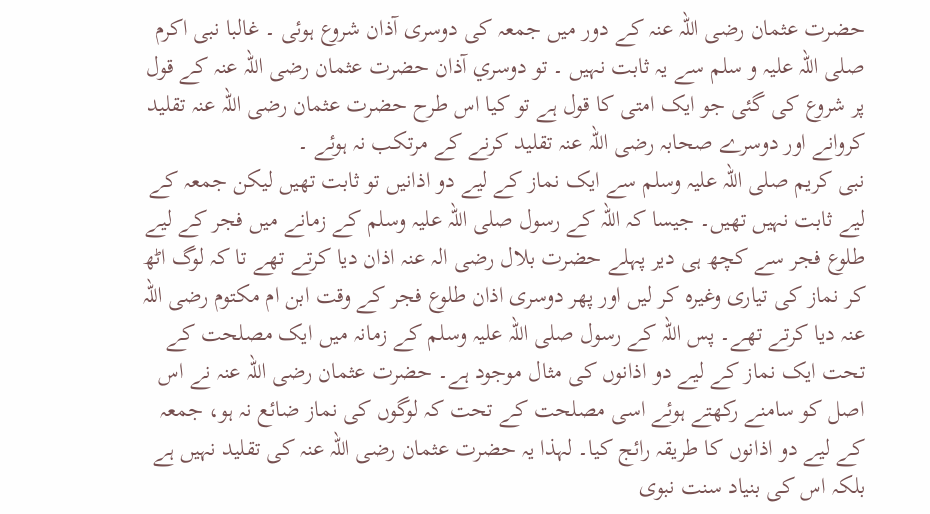حضرت عثمان رضی اللہ عنہ کے دور میں جمعہ کی دوسری آذان شروع ہوئی ۔ غالبا نبی اکرم صلی اللہ علیہ و سلم سے یہ ثابت نہیں ۔ تو دوسري آذان حضرت عثمان رضی اللہ عنہ کے قول پر شروع کی گئی جو ایک امتی کا قول ہے تو کیا اس طرح حضرت عثمان رضی اللہ عنہ تقلید کروانے اور دوسرے صحابہ رضی اللہ عنہ تقلید کرنے کے مرتکب نہ ہوئے ۔
نبی کریم صلی اللہ علیہ وسلم سے ایک نماز کے لیے دو اذانیں تو ثابت تھیں لیکن جمعہ کے لیے ثابت نہیں تھیں۔ جیسا کہ اللہ کے رسول صلی اللہ علیہ وسلم کے زمانے میں فجر کے لیے طلوع فجر سے کچھ ہی دیر پہلے حضرت بلال رضی الہ عنہ اذان دیا کرتے تھے تا کہ لوگ اٹھ کر نماز کی تیاری وغیرہ کر لیں اور پھر دوسری اذان طلوع فجر کے وقت ابن ام مکتوم رضی اللہ عنہ دیا کرتے تھے۔ پس اللہ کے رسول صلی اللہ علیہ وسلم کے زمانہ میں ایک مصلحت کے تحت ایک نماز کے لیے دو اذانوں کی مثال موجود ہے۔ حضرت عثمان رضی اللہ عنہ نے اس اصل کو سامنے رکھتے ہوئے اسی مصلحت کے تحت کہ لوگوں کی نماز ضائع نہ ہو، جمعہ کے لیے دو اذانوں کا طریقہ رائج کیا۔ لہذا یہ حضرت عثمان رضی اللہ عنہ کی تقلید نہیں ہے بلکہ اس کی بنیاد سنت نبوی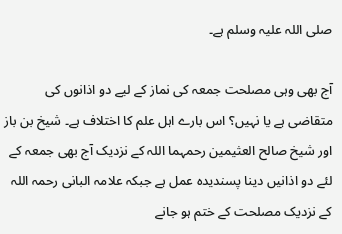صلی اللہ علیہ وسلم ہے۔

آج بھی وہی مصلحت جمعہ کی نماز کے لیے دو اذانوں کی متقاضی ہے یا نہیں؟ اس بارے اہل علم کا اختلاف ہے۔ شیخ بن باز اور شیخ صالح العثیمین رحمہما اللہ کے نزدیک آج بھی جمعہ کے لئے دو اذانیں دینا پسندیدہ عمل ہے جبکہ علامہ البانی رحمہ اللہ کے نزدیک مصلحت کے ختم ہو جانے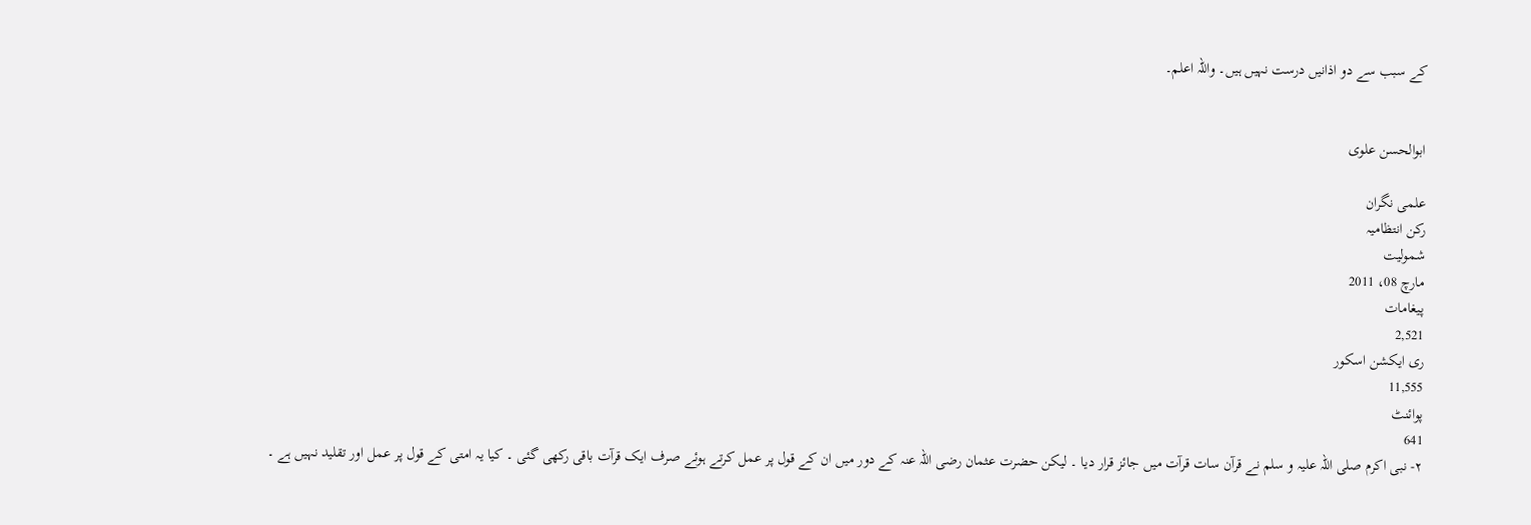کے سبب سے دو اذانیں درست نہیں ہیں۔ واللہ اعلم۔


ابوالحسن علوی

علمی نگران
رکن انتظامیہ
شمولیت
مارچ 08، 2011
پیغامات
2,521
ری ایکشن اسکور
11,555
پوائنٹ
641
٢- نبی اکرم صلی اللہ علیہ و سلم نے قرآن سات قرآت میں جائز قرار دیا ۔ لیکن حضرت عثمان رضی اللہ عنہ کے دور میں ان کے قول پر عمل کرتے ہوئے صرف ایک قرآت باقی رکھی گئی ۔ کیا یہ امتی کے قول پر عمل اور تقلید نہیں ہے ۔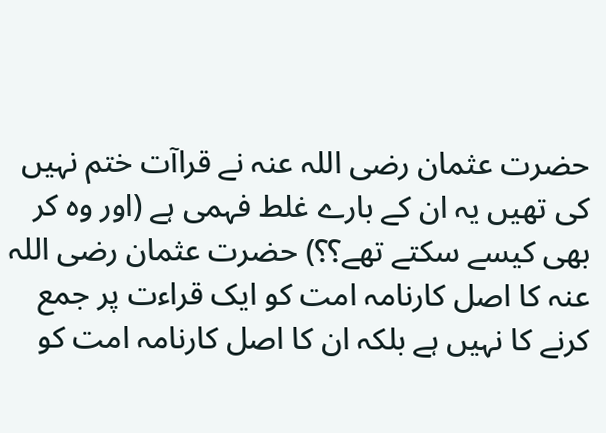حضرت عثمان رضی اللہ عنہ نے قراآت ختم نہیں کی تھیں یہ ان کے بارے غلط فہمی ہے (اور وہ کر بھی کیسے سکتے تھے؟؟) حضرت عثمان رضی اللہ عنہ کا اصل کارنامہ امت کو ایک قراءت پر جمع کرنے کا نہیں ہے بلکہ ان کا اصل کارنامہ امت کو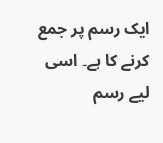ایک رسم پر جمع کرنے کا ہے۔ اسی لیے رسم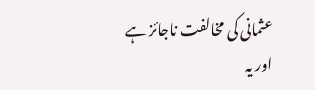عثمانی کی مخالفت ناجائز ہے اور یہ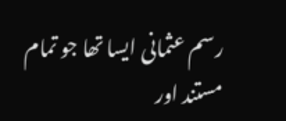رسم عثمانی ایسا تھا جو تمام مستند اور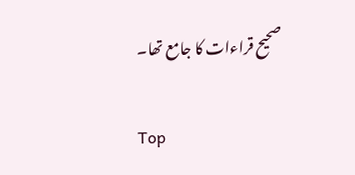صحیح قراءات کا جامع تھا۔

Top